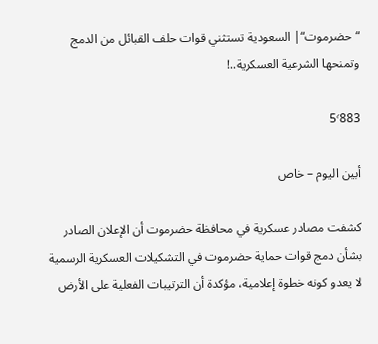“حضرموت“| السعودية تستثني قوات حلف القبائل من الدمج وتمنحها الشرعية العسكرية..!

5٬883

أبين اليوم – خاص

كشفت مصادر عسكرية في محافظة حضرموت أن الإعلان الصادر بشأن دمج قوات حماية حضرموت في التشكيلات العسكرية الرسمية لا يعدو كونه خطوة إعلامية، مؤكدة أن الترتيبات الفعلية على الأرض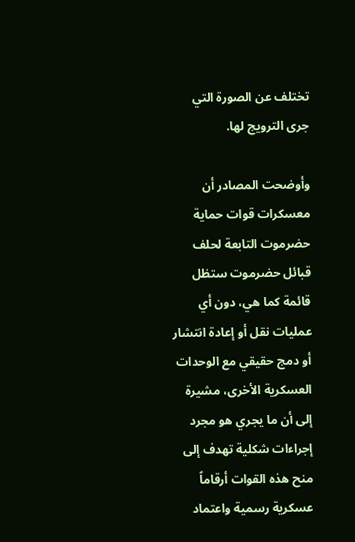تختلف عن الصورة التي جرى الترويج لها.

وأوضحت المصادر أن معسكرات قوات حماية حضرموت التابعة لحلف قبائل حضرموت ستظل قائمة كما هي، دون أي عمليات نقل أو إعادة انتشار أو دمج حقيقي مع الوحدات العسكرية الأخرى، مشيرة إلى أن ما يجري هو مجرد إجراءات شكلية تهدف إلى منح هذه القوات أرقاماً عسكرية رسمية واعتماد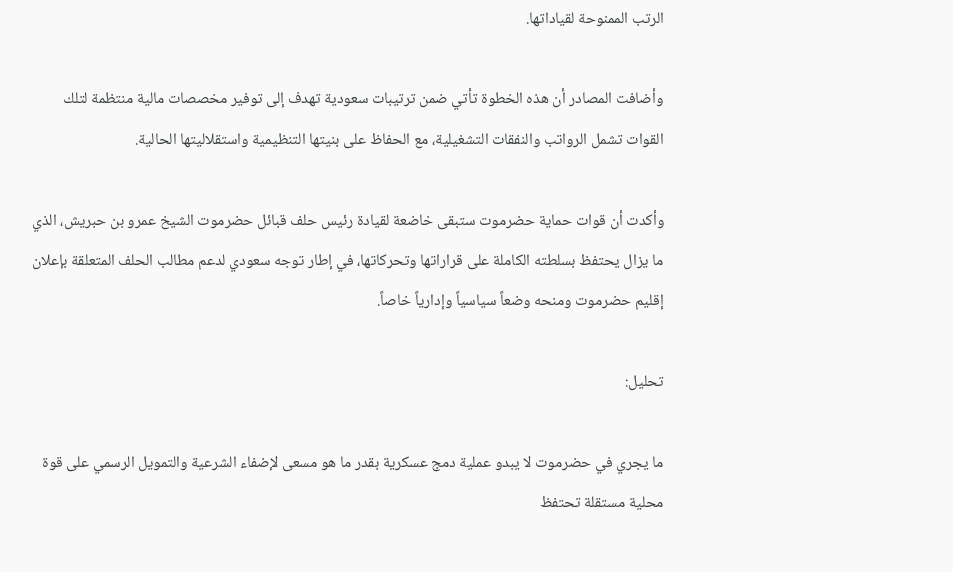الرتب الممنوحة لقياداتها.

وأضافت المصادر أن هذه الخطوة تأتي ضمن ترتيبات سعودية تهدف إلى توفير مخصصات مالية منتظمة لتلك القوات تشمل الرواتب والنفقات التشغيلية، مع الحفاظ على بنيتها التنظيمية واستقلاليتها الحالية.

وأكدت أن قوات حماية حضرموت ستبقى خاضعة لقيادة رئيس حلف قبائل حضرموت الشيخ عمرو بن حبريش، الذي ما يزال يحتفظ بسلطته الكاملة على قراراتها وتحركاتها، في إطار توجه سعودي لدعم مطالب الحلف المتعلقة بإعلان إقليم حضرموت ومنحه وضعاً سياسياً وإدارياً خاصاً.

تحليل:

ما يجري في حضرموت لا يبدو عملية دمج عسكرية بقدر ما هو مسعى لإضفاء الشرعية والتمويل الرسمي على قوة محلية مستقلة تحتفظ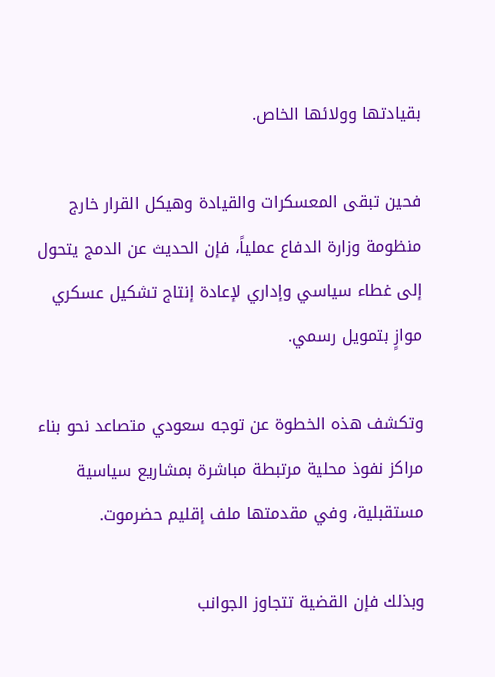بقيادتها وولائها الخاص.

فحين تبقى المعسكرات والقيادة وهيكل القرار خارج منظومة وزارة الدفاع عملياً، فإن الحديث عن الدمج يتحول إلى غطاء سياسي وإداري لإعادة إنتاج تشكيل عسكري موازٍ بتمويل رسمي.

وتكشف هذه الخطوة عن توجه سعودي متصاعد نحو بناء مراكز نفوذ محلية مرتبطة مباشرة بمشاريع سياسية مستقبلية، وفي مقدمتها ملف إقليم حضرموت.

وبذلك فإن القضية تتجاوز الجوانب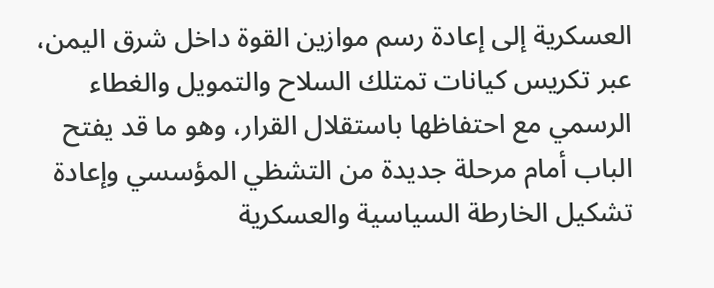العسكرية إلى إعادة رسم موازين القوة داخل شرق اليمن، عبر تكريس كيانات تمتلك السلاح والتمويل والغطاء الرسمي مع احتفاظها باستقلال القرار، وهو ما قد يفتح الباب أمام مرحلة جديدة من التشظي المؤسسي وإعادة تشكيل الخارطة السياسية والعسكرية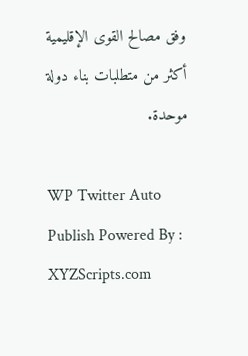وفق مصالح القوى الإقليمية أكثر من متطلبات بناء دولة موحدة.

WP Twitter Auto Publish Powered By : XYZScripts.com